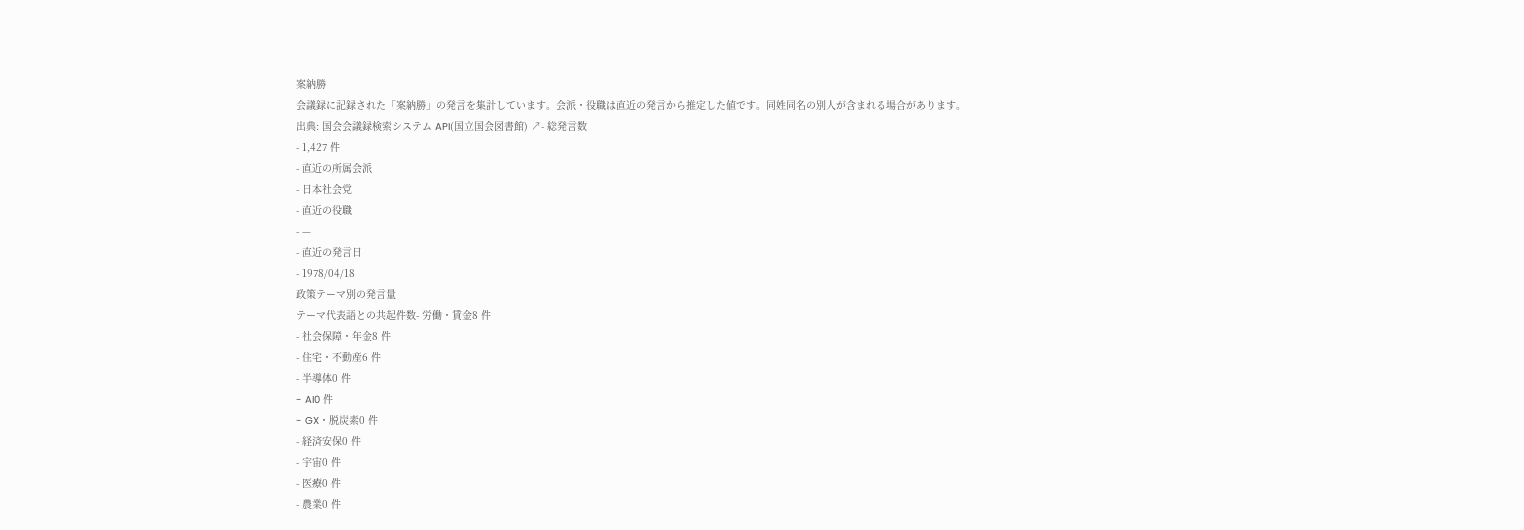案納勝
会議録に記録された「案納勝」の発言を集計しています。会派・役職は直近の発言から推定した値です。同姓同名の別人が含まれる場合があります。
出典: 国会会議録検索システム API(国立国会図書館) ↗- 総発言数
- 1,427 件
- 直近の所属会派
- 日本社会党
- 直近の役職
- —
- 直近の発言日
- 1978/04/18
政策テーマ別の発言量
テーマ代表語との共起件数- 労働・賃金8 件
- 社会保障・年金8 件
- 住宅・不動産6 件
- 半導体0 件
- AI0 件
- GX・脱炭素0 件
- 経済安保0 件
- 宇宙0 件
- 医療0 件
- 農業0 件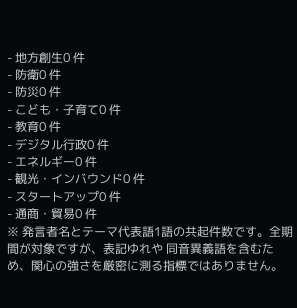- 地方創生0 件
- 防衛0 件
- 防災0 件
- こども・子育て0 件
- 教育0 件
- デジタル行政0 件
- エネルギー0 件
- 観光・インバウンド0 件
- スタートアップ0 件
- 通商・貿易0 件
※ 発言者名とテーマ代表語1語の共起件数です。全期間が対象ですが、表記ゆれや 同音異義語を含むため、関心の強さを厳密に測る指標ではありません。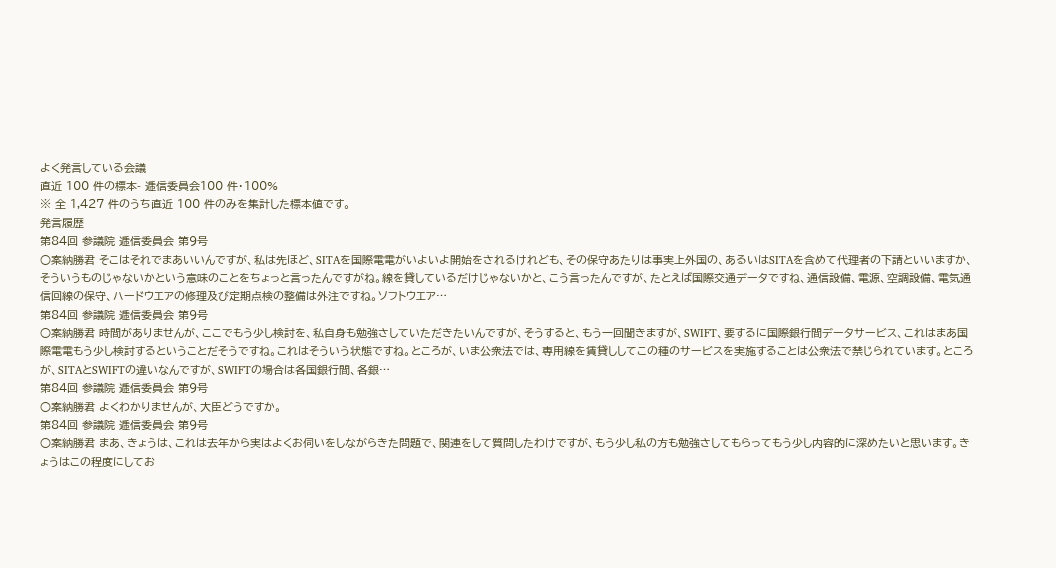よく発言している会議
直近 100 件の標本- 逓信委員会100 件・100%
※ 全 1,427 件のうち直近 100 件のみを集計した標本値です。
発言履歴
第84回 参議院 逓信委員会 第9号
○案納勝君 そこはそれでまあいいんですが、私は先ほど、SITAを国際電電がいよいよ開始をされるけれども、その保守あたりは事実上外国の、あるいはSITAを含めて代理者の下請といいますか、そういうものじゃないかという意味のことをちょっと言ったんですがね。線を貸しているだけじゃないかと、こう言ったんですが、たとえば国際交通データですね、通信設備、電源、空調設備、電気通信回線の保守、ハードウエアの修理及び定期点検の整備は外注ですね。ソフトウエア…
第84回 参議院 逓信委員会 第9号
○案納勝君 時間がありませんが、ここでもう少し検討を、私自身も勉強さしていただきたいんですが、そうすると、もう一回聞きますが、SWIFT、要するに国際銀行間データサービス、これはまあ国際電電もう少し検討するということだそうですね。これはそういう状態ですね。ところが、いま公衆法では、専用線を賃貸ししてこの種のサービスを実施することは公衆法で禁じられています。ところが、SITAとSWIFTの違いなんですが、SWIFTの場合は各国銀行間、各銀…
第84回 参議院 逓信委員会 第9号
○案納勝君 よくわかりませんが、大臣どうですか。
第84回 参議院 逓信委員会 第9号
○案納勝君 まあ、きょうは、これは去年から実はよくお伺いをしながらきた問題で、関連をして質問したわけですが、もう少し私の方も勉強さしてもらってもう少し内容的に深めたいと思います。きょうはこの程度にしてお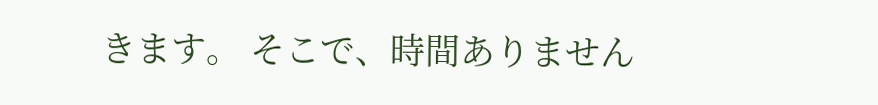きます。 そこで、時間ありません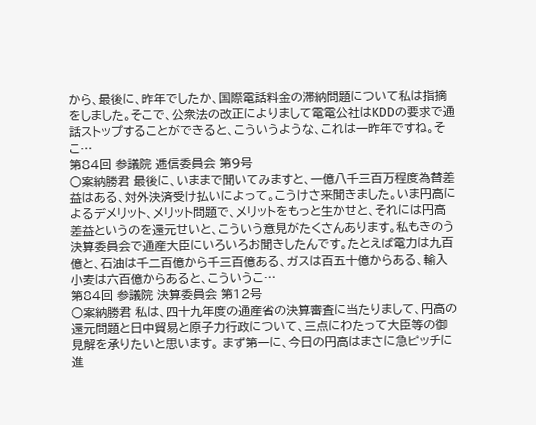から、最後に、昨年でしたか、国際電話料金の滞納問題について私は指摘をしました。そこで、公衆法の改正によりまして電電公社はKDDの要求で通話ストップすることができると、こういうような、これは一昨年ですね。そこ…
第84回 参議院 逓信委員会 第9号
○案納勝君 最後に、いままで聞いてみますと、一億八千三百万程度為替差益はある、対外決済受け払いによって。こうけさ来聞きました。いま円高によるデメリット、メリット問題で、メリットをもっと生かせと、それには円高差益というのを還元せいと、こういう意見がたくさんあります。私もきのう決算委員会で通産大臣にいろいろお聞きしたんです。たとえば電力は九百億と、石油は千二百億から千三百億ある、ガスは百五十億からある、輸入小麦は六百億からあると、こういうこ…
第84回 参議院 決算委員会 第12号
○案納勝君 私は、四十九年度の通産省の決算審査に当たりまして、円高の還元問題と日中貿易と原子力行政について、三点にわたって大臣等の御見解を承りたいと思います。 まず第一に、今日の円高はまさに急ピッチに進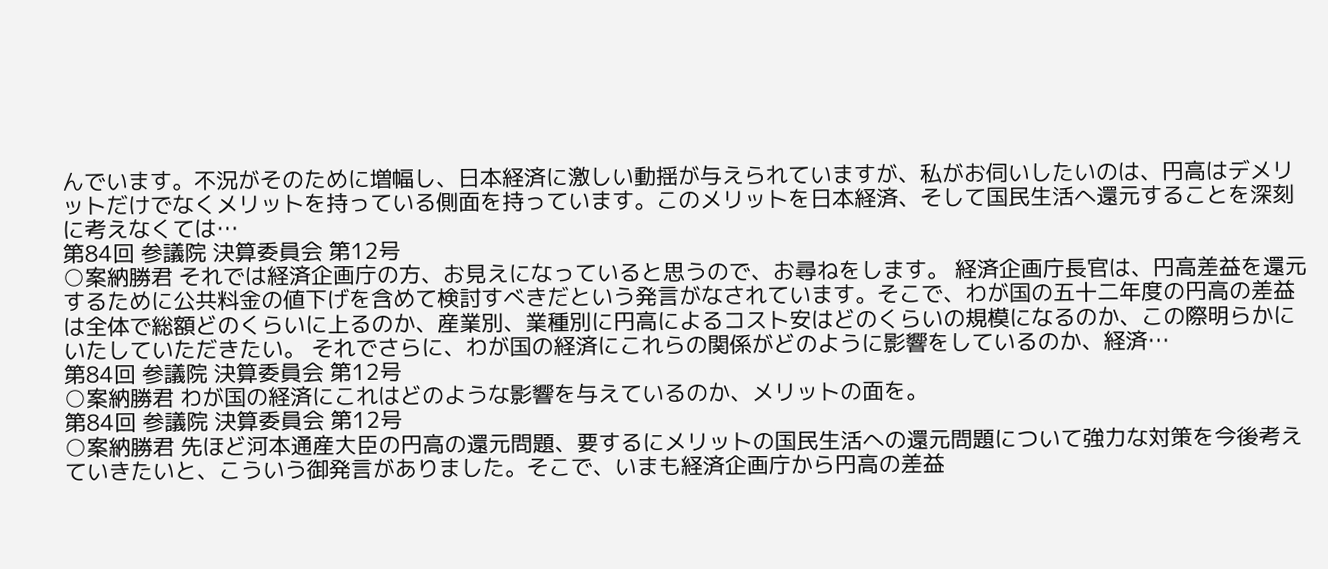んでいます。不況がそのために増幅し、日本経済に激しい動揺が与えられていますが、私がお伺いしたいのは、円高はデメリットだけでなくメリットを持っている側面を持っています。このメリットを日本経済、そして国民生活へ還元することを深刻に考えなくては…
第84回 参議院 決算委員会 第12号
○案納勝君 それでは経済企画庁の方、お見えになっていると思うので、お尋ねをします。 経済企画庁長官は、円高差益を還元するために公共料金の値下げを含めて検討すべきだという発言がなされています。そこで、わが国の五十二年度の円高の差益は全体で総額どのくらいに上るのか、産業別、業種別に円高によるコスト安はどのくらいの規模になるのか、この際明らかにいたしていただきたい。 それでさらに、わが国の経済にこれらの関係がどのように影響をしているのか、経済…
第84回 参議院 決算委員会 第12号
○案納勝君 わが国の経済にこれはどのような影響を与えているのか、メリットの面を。
第84回 参議院 決算委員会 第12号
○案納勝君 先ほど河本通産大臣の円高の還元問題、要するにメリットの国民生活への還元問題について強力な対策を今後考えていきたいと、こういう御発言がありました。そこで、いまも経済企画庁から円高の差益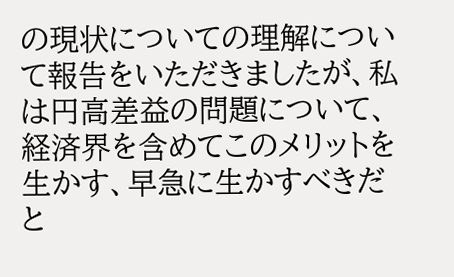の現状についての理解について報告をいただきましたが、私は円高差益の問題について、経済界を含めてこのメリットを生かす、早急に生かすべきだと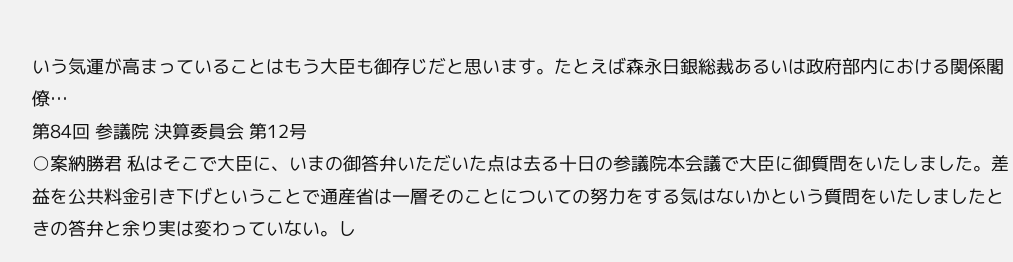いう気運が高まっていることはもう大臣も御存じだと思います。たとえば森永日銀総裁あるいは政府部内における関係閣僚…
第84回 参議院 決算委員会 第12号
○案納勝君 私はそこで大臣に、いまの御答弁いただいた点は去る十日の参議院本会議で大臣に御質問をいたしました。差益を公共料金引き下げということで通産省は一層そのことについての努力をする気はないかという質問をいたしましたときの答弁と余り実は変わっていない。し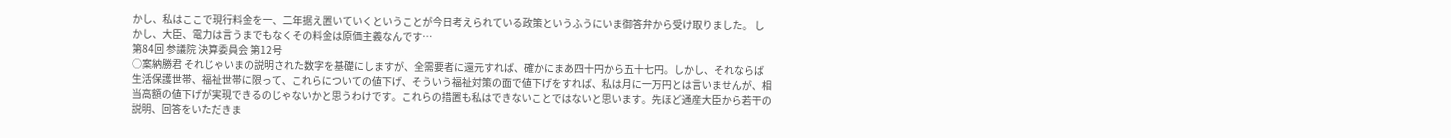かし、私はここで現行料金を一、二年据え置いていくということが今日考えられている政策というふうにいま御答弁から受け取りました。 しかし、大臣、電力は言うまでもなくその料金は原価主義なんです…
第84回 参議院 決算委員会 第12号
○案納勝君 それじゃいまの説明された数字を基礎にしますが、全需要者に還元すれば、確かにまあ四十円から五十七円。しかし、それならば生活保護世帯、福祉世帯に限って、これらについての値下げ、そういう福祉対策の面で値下げをすれば、私は月に一万円とは言いませんが、相当高額の値下げが実現できるのじゃないかと思うわけです。これらの措置も私はできないことではないと思います。先ほど通産大臣から若干の説明、回答をいただきま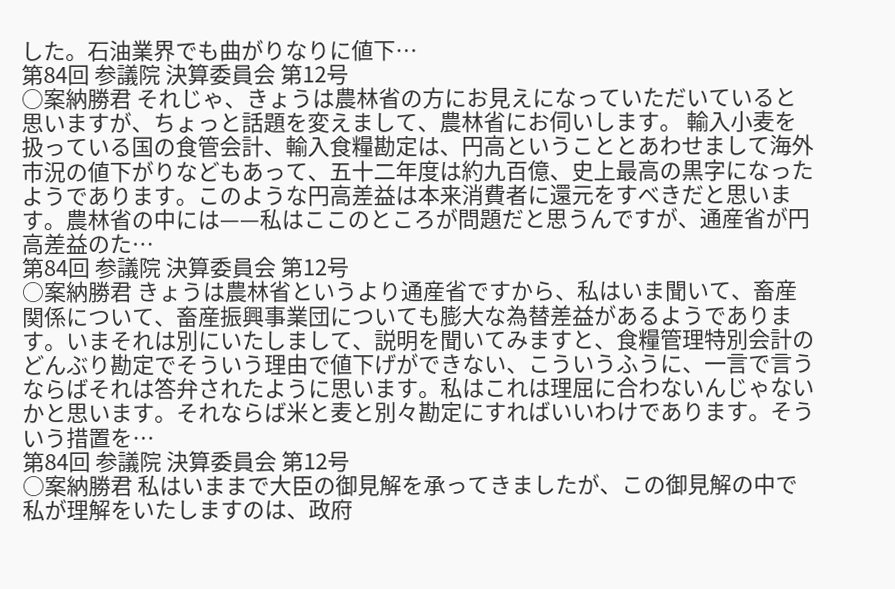した。石油業界でも曲がりなりに値下…
第84回 参議院 決算委員会 第12号
○案納勝君 それじゃ、きょうは農林省の方にお見えになっていただいていると思いますが、ちょっと話題を変えまして、農林省にお伺いします。 輸入小麦を扱っている国の食管会計、輸入食糧勘定は、円高ということとあわせまして海外市況の値下がりなどもあって、五十二年度は約九百億、史上最高の黒字になったようであります。このような円高差益は本来消費者に還元をすべきだと思います。農林省の中には——私はここのところが問題だと思うんですが、通産省が円高差益のた…
第84回 参議院 決算委員会 第12号
○案納勝君 きょうは農林省というより通産省ですから、私はいま聞いて、畜産関係について、畜産振興事業団についても膨大な為替差益があるようであります。いまそれは別にいたしまして、説明を聞いてみますと、食糧管理特別会計のどんぶり勘定でそういう理由で値下げができない、こういうふうに、一言で言うならばそれは答弁されたように思います。私はこれは理屈に合わないんじゃないかと思います。それならば米と麦と別々勘定にすればいいわけであります。そういう措置を…
第84回 参議院 決算委員会 第12号
○案納勝君 私はいままで大臣の御見解を承ってきましたが、この御見解の中で私が理解をいたしますのは、政府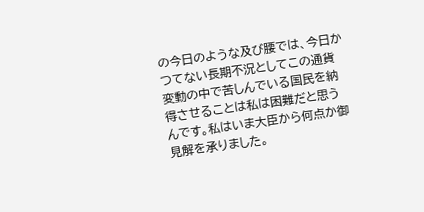の今日のような及び腰では、今日かつてない長期不況としてこの通貨変動の中で苦しんでいる国民を納得させることは私は困難だと思うんです。私はいま大臣から何点か御見解を承りました。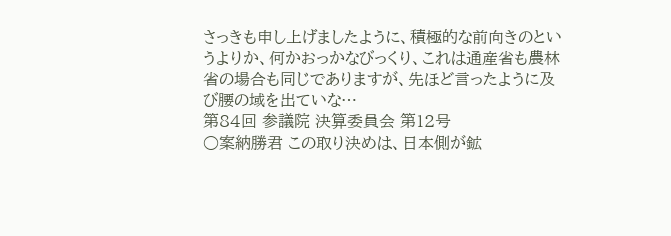さっきも申し上げましたように、積極的な前向きのというよりか、何かおっかなびっくり、これは通産省も農林省の場合も同じでありますが、先ほど言ったように及び腰の域を出ていな…
第84回 参議院 決算委員会 第12号
○案納勝君 この取り決めは、日本側が鉱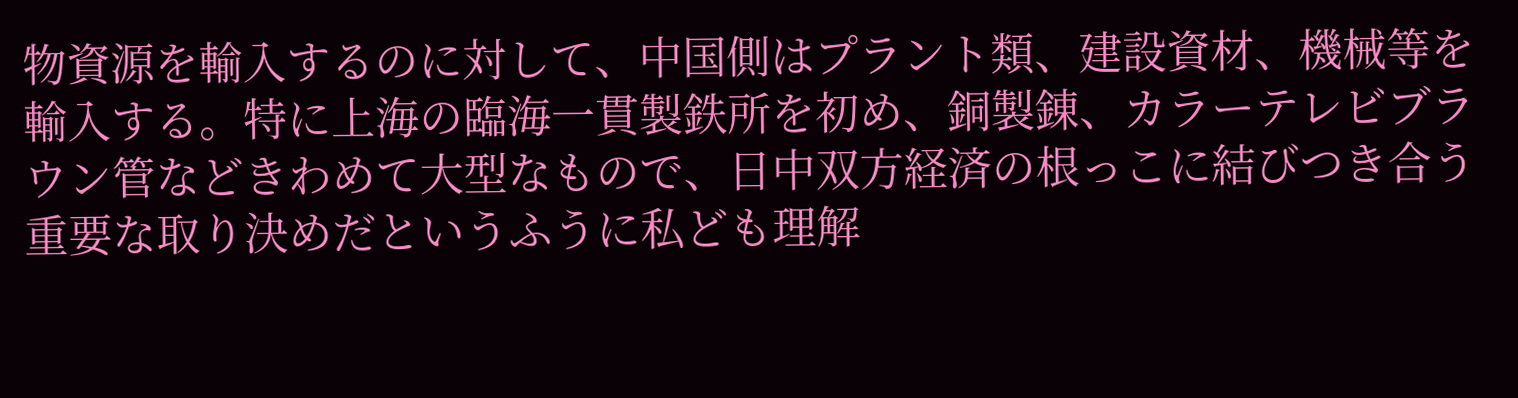物資源を輸入するのに対して、中国側はプラント類、建設資材、機械等を輸入する。特に上海の臨海一貫製鉄所を初め、銅製錬、カラーテレビブラウン管などきわめて大型なもので、日中双方経済の根っこに結びつき合う重要な取り決めだというふうに私ども理解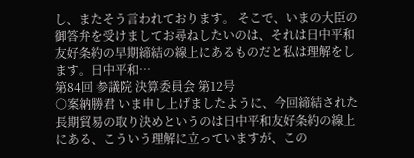し、またそう言われております。 そこで、いまの大臣の御答弁を受けましてお尋ねしたいのは、それは日中平和友好条約の早期締結の線上にあるものだと私は理解をします。日中平和…
第84回 参議院 決算委員会 第12号
○案納勝君 いま申し上げましたように、今回締結された長期貿易の取り決めというのは日中平和友好条約の線上にある、こういう理解に立っていますが、この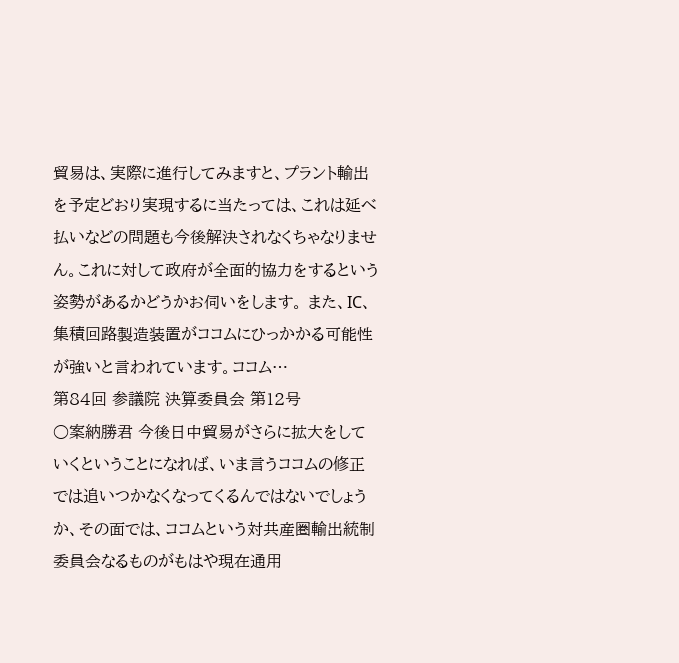貿易は、実際に進行してみますと、プラント輸出を予定どおり実現するに当たっては、これは延べ払いなどの問題も今後解決されなくちゃなりません。これに対して政府が全面的協力をするという姿勢があるかどうかお伺いをします。 また、IC、集積回路製造装置がココムにひっかかる可能性が強いと言われています。ココム…
第84回 参議院 決算委員会 第12号
○案納勝君 今後日中貿易がさらに拡大をしていくということになれば、いま言うココムの修正では追いつかなくなってくるんではないでしょうか、その面では、ココムという対共産圏輸出統制委員会なるものがもはや現在通用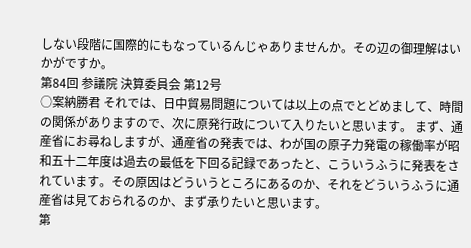しない段階に国際的にもなっているんじゃありませんか。その辺の御理解はいかがですか。
第84回 参議院 決算委員会 第12号
○案納勝君 それでは、日中貿易問題については以上の点でとどめまして、時間の関係がありますので、次に原発行政について入りたいと思います。 まず、通産省にお尋ねしますが、通産省の発表では、わが国の原子力発電の稼働率が昭和五十二年度は過去の最低を下回る記録であったと、こういうふうに発表をされています。その原因はどういうところにあるのか、それをどういうふうに通産省は見ておられるのか、まず承りたいと思います。
第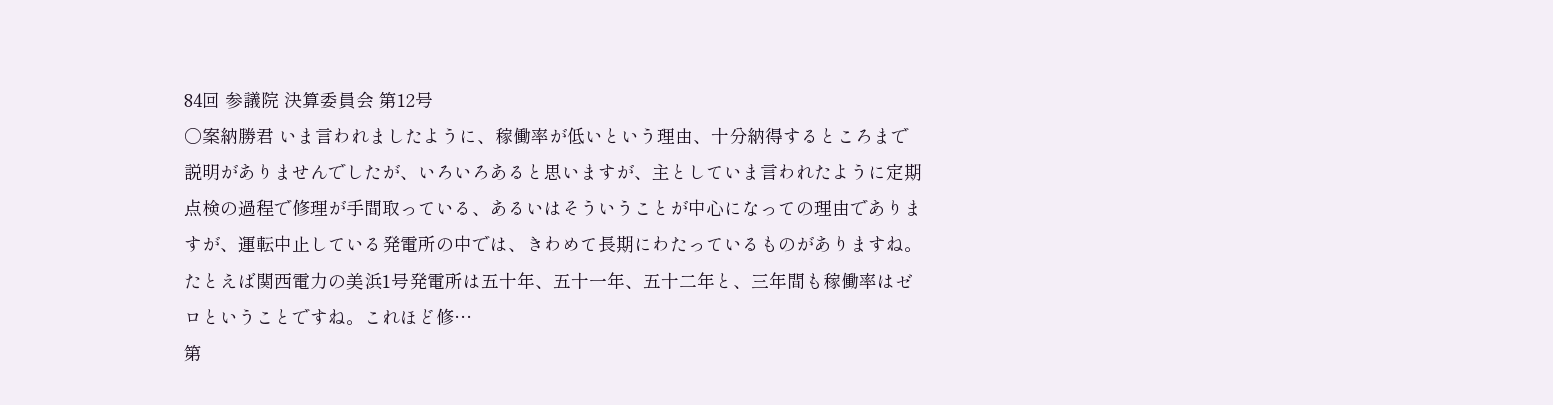84回 参議院 決算委員会 第12号
○案納勝君 いま言われましたように、稼働率が低いという理由、十分納得するところまで説明がありませんでしたが、いろいろあると思いますが、主としていま言われたように定期点検の過程で修理が手間取っている、あるいはそういうことが中心になっての理由でありますが、運転中止している発電所の中では、きわめて長期にわたっているものがありますね。たとえば関西電力の美浜1号発電所は五十年、五十一年、五十二年と、三年間も稼働率はゼロということですね。これほど修…
第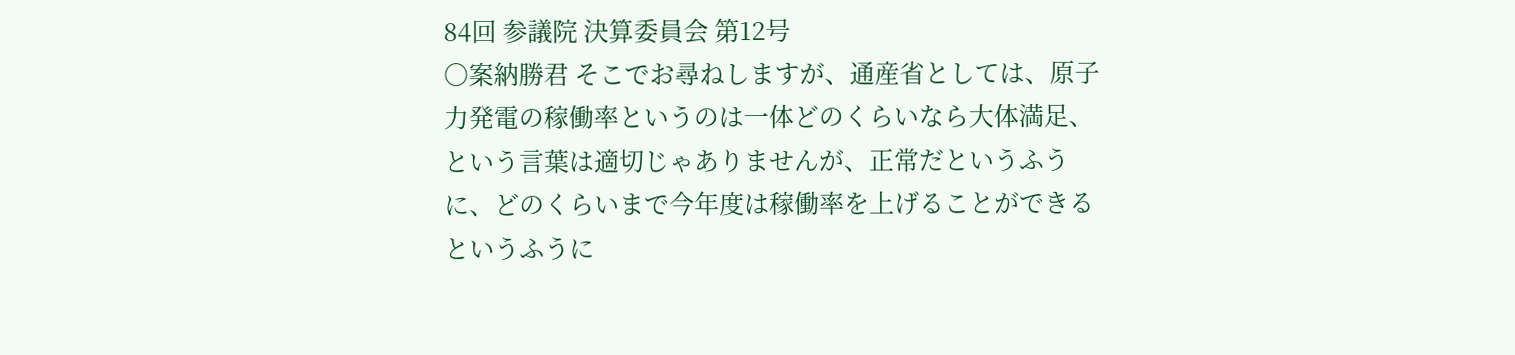84回 参議院 決算委員会 第12号
○案納勝君 そこでお尋ねしますが、通産省としては、原子力発電の稼働率というのは一体どのくらいなら大体満足、という言葉は適切じゃありませんが、正常だというふうに、どのくらいまで今年度は稼働率を上げることができるというふうに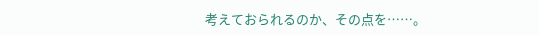考えておられるのか、その点を……。